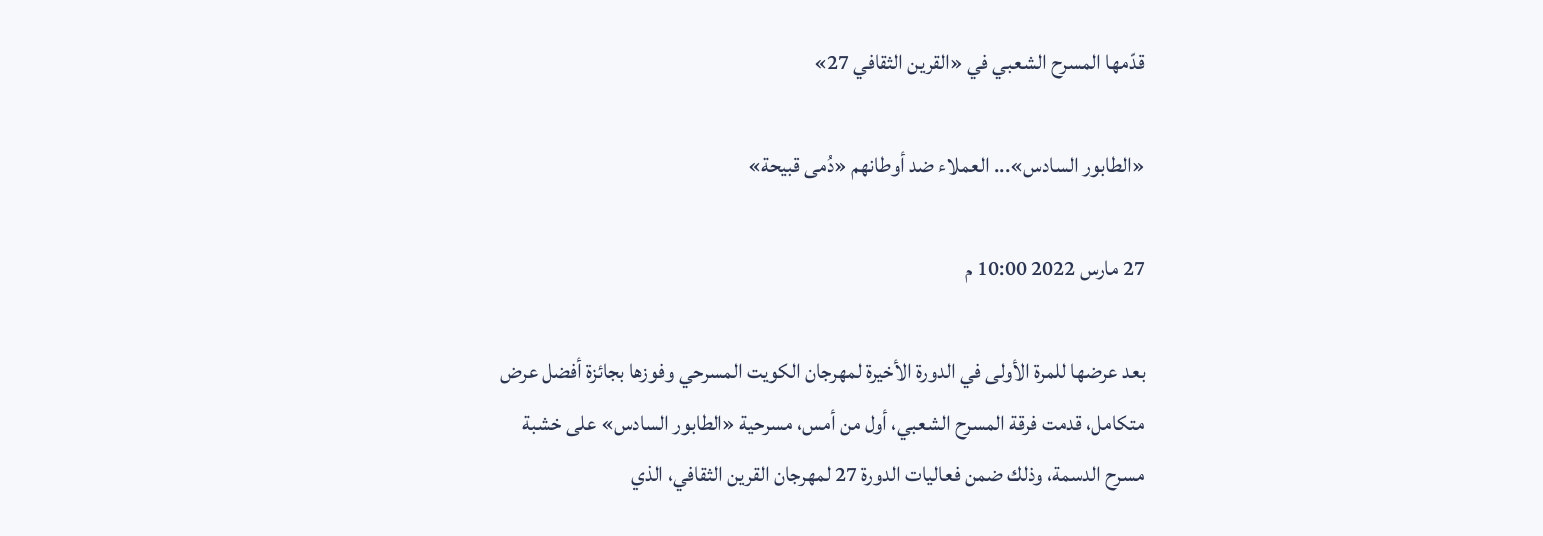قدّمها المسرح الشعبي في «القرين الثقافي 27»

«الطابور السادس»... العملاء ضد أوطانهم «دُمى قبيحة»

27 مارس 2022 10:00 م

بعد عرضها للمرة الأولى في الدورة الأخيرة لمهرجان الكويت المسرحي وفوزها بجائزة أفضل عرض متكامل، قدمت فرقة المسرح الشعبي، أول من أمس، مسرحية «الطابور السادس» على خشبة مسرح الدسمة، وذلك ضمن فعاليات الدورة 27 لمهرجان القرين الثقافي، الذي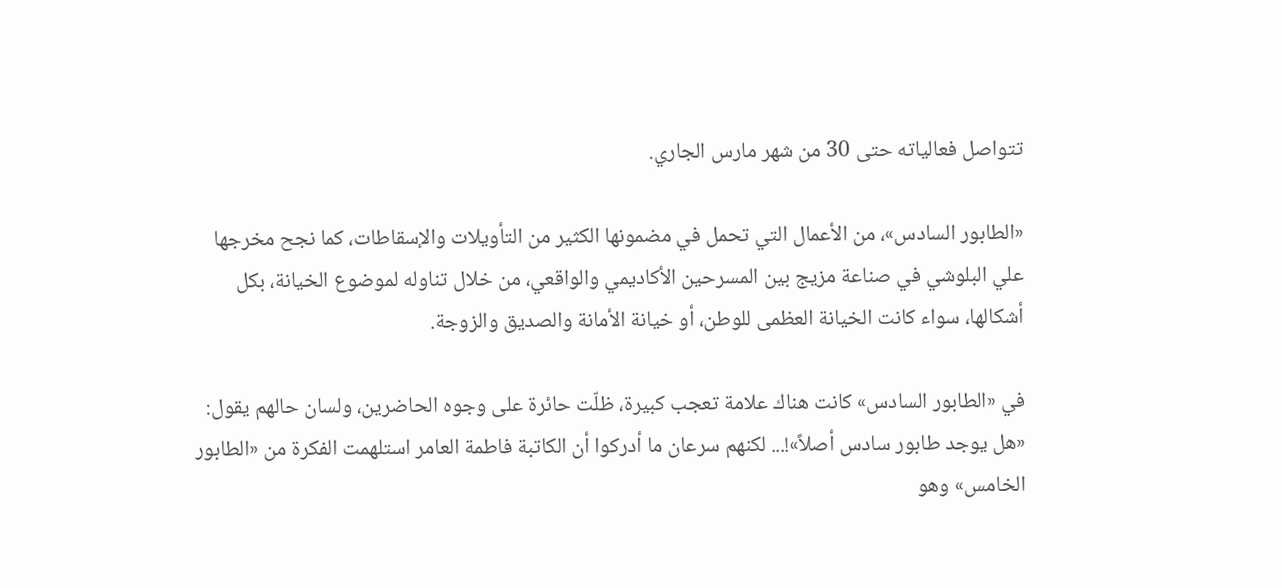تتواصل فعالياته حتى 30 من شهر مارس الجاري.

«الطابور السادس»، من الأعمال التي تحمل في مضمونها الكثير من التأويلات والإسقاطات، كما نجح مخرجها علي البلوشي في صناعة مزيج بين المسرحين الأكاديمي والواقعي، من خلال تناوله لموضوع الخيانة، بكل أشكالها، سواء كانت الخيانة العظمى للوطن، أو خيانة الأمانة والصديق والزوجة.

في «الطابور السادس» كانت هناك علامة تعجب كبيرة، ظلّت حائرة على وجوه الحاضرين، ولسان حالهم يقول: «هل يوجد طابور سادس أصلاً»!... لكنهم سرعان ما أدركوا أن الكاتبة فاطمة العامر استلهمت الفكرة من «الطابور الخامس» وهو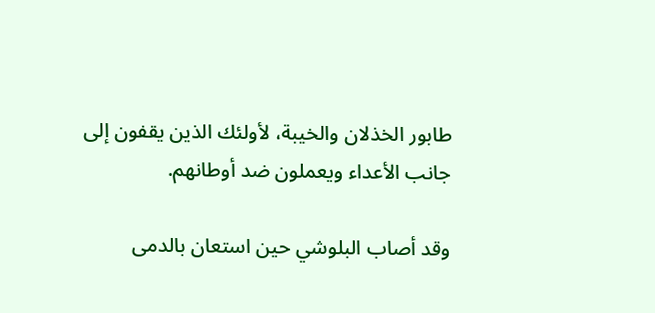طابور الخذلان والخيبة، لأولئك الذين يقفون إلى جانب الأعداء ويعملون ضد أوطانهم.

وقد أصاب البلوشي حين استعان بالدمى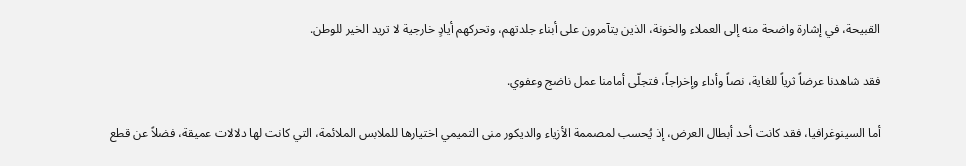القبيحة، في إشارة واضحة منه إلى العملاء والخونة، الذين يتآمرون على أبناء جلدتهم، وتحركهم أيادٍ خارجية لا تريد الخير للوطن.

فقد شاهدنا عرضاً ثرياً للغاية، نصاً وأداء وإخراجاً، فتجلّى أمامنا عمل ناضج وعفوي.

أما السينوغرافيا، فقد كانت أحد أبطال العرض، إذ يُحسب لمصممة الأزياء والديكور منى التميمي اختيارها للملابس الملائمة، التي كانت لها دلالات عميقة، فضلاً عن قطع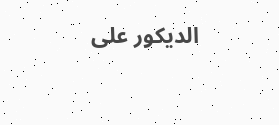الديكور على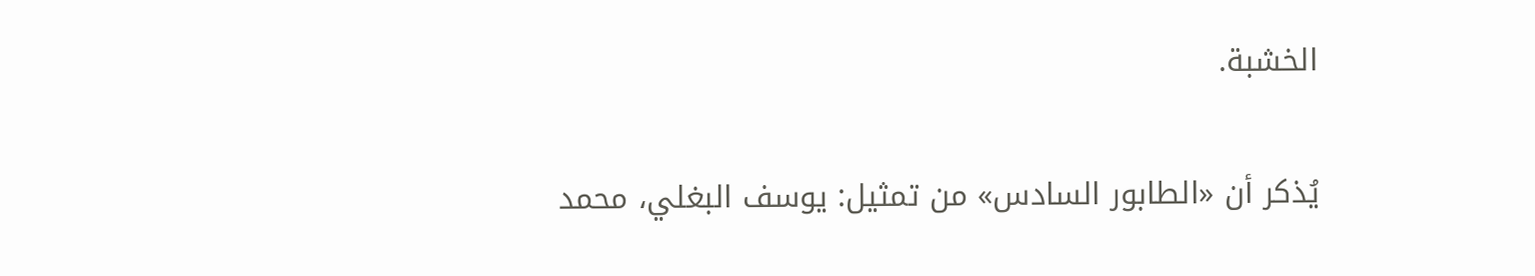الخشبة.

يُذكر أن «الطابور السادس» من تمثيل: يوسف البغلي، محمد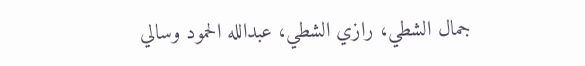جمال الشطي، رازي الشطي، عبدالله الحمود وسالي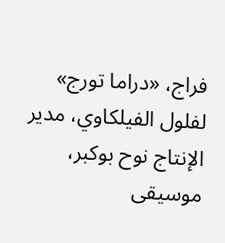فراج، «دراما تورج» لفلول الفيلكاوي، مدير الإنتاج نوح بوكبر، موسيقى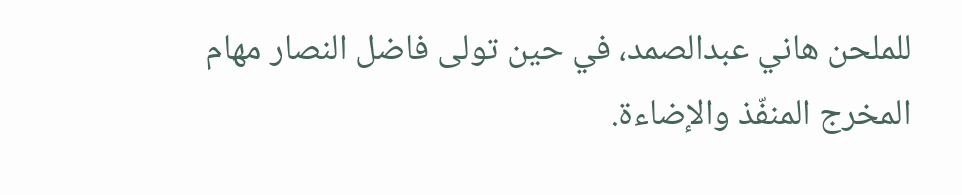للملحن هاني عبدالصمد، في حين تولى فاضل النصار مهام المخرج المنفّذ والإضاءة.